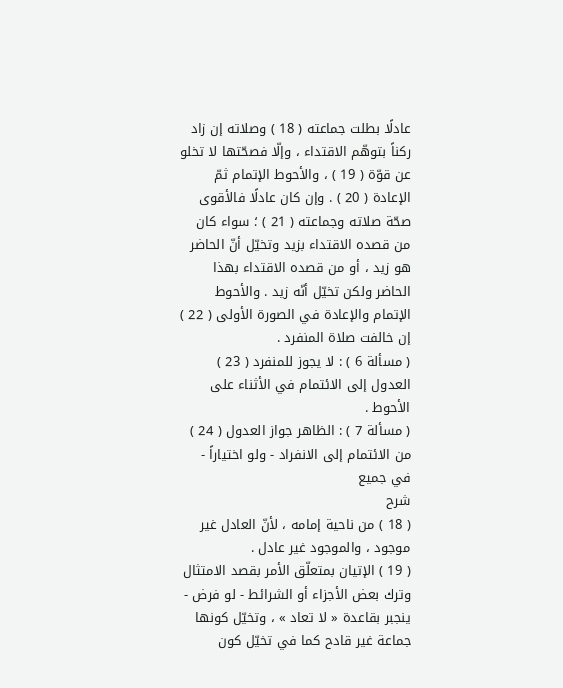عادلًا بطلت جماعته ( 18 ) وصلاته إن زاد ركناً بتوهّم الاقتداء ، وإلّا فصحّتها لا تخلو عن قوّة ( 19 ) ، والأحوط الإتمام ثمّ الإعادة ( 20 ) . وإن كان عادلًا فالأقوى صحّة صلاته وجماعته ( 21 ) ؛ سواء كان من قصده الاقتداء بزيد وتخيّل أنّ الحاضر هو زيد ، أو من قصده الاقتداء بهذا الحاضر ولكن تخيّل أنّه زيد . والأحوط الإتمام والإعادة في الصورة الأولى ( 22 ) إن خالفت صلاة المنفرد .
( مسألة 6 ) : لا يجوز للمنفرد ( 23 ) العدول إلى الائتمام في الأثناء على الأحوط .
( مسألة 7 ) : الظاهر جواز العدول ( 24 ) من الائتمام إلى الانفراد - ولو اختياراً - في جميع
شرح
( 18 ) من ناحية إمامه ، لأنّ العادل غير موجود ، والموجود غير عادل .
( 19 ) الإتيان بمتعلّق الأمر بقصد الامتثال وترك بعض الأجزاء أو الشرائط - لو فرض - ينجبر بقاعدة « لا تعاد » ، وتخيّل كونها جماعة غير قادح كما في تخيّل كون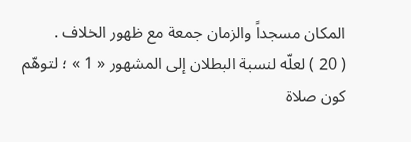المكان مسجداً والزمان جمعة مع ظهور الخلاف .
( 20 ) لعلّه لنسبة البطلان إلى المشهور « 1 » ؛ لتوهّم كون صلاة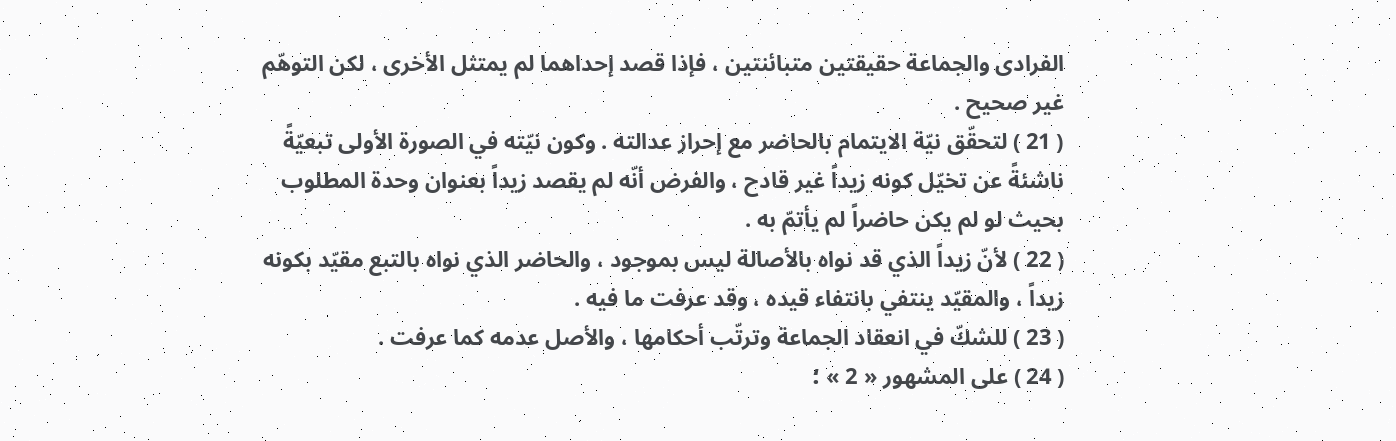الفرادى والجماعة حقيقتين متبائنتين ، فإذا قصد إحداهما لم يمتثل الأخرى ، لكن التوهّم غير صحيح .
( 21 ) لتحقّق نيّة الايتمام بالحاضر مع إحراز عدالته . وكون نيّته في الصورة الأولى تبعيّةً ناشئةً عن تخيّل كونه زيداً غير قادح ، والفرض أنّه لم يقصد زيداً بعنوان وحدة المطلوب بحيث لو لم يكن حاضراً لم يأتمّ به .
( 22 ) لأنّ زيداً الذي قد نواه بالأصالة ليس بموجود ، والحاضر الذي نواه بالتبع مقيّد بكونه زيداً ، والمقيّد ينتفي بانتفاء قيده ، وقد عرفت ما فيه .
( 23 ) للشكّ في انعقاد الجماعة وترتّب أحكامها ، والأصل عدمه كما عرفت .
( 24 ) على المشهور « 2 » ؛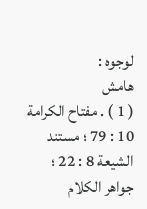لوجوه :
هامش
( 1 ) . مفتاح الكرامة 10 : 79 ؛ مستند الشيعة 8 : 22 ؛ جواهر الكلام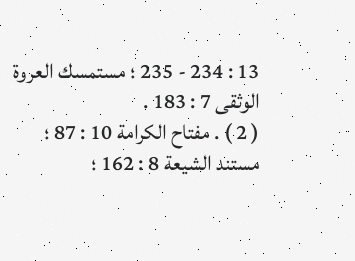13 : 234 - 235 ؛ مستمسك العروة الوثقى 7 : 183 .
( 2 ) . مفتاح الكرامة 10 : 87 ؛ مستند الشيعة 8 : 162 ؛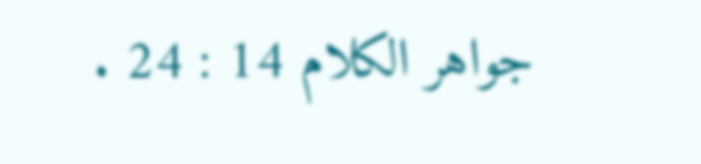جواهر الكلام 14 : 24 .